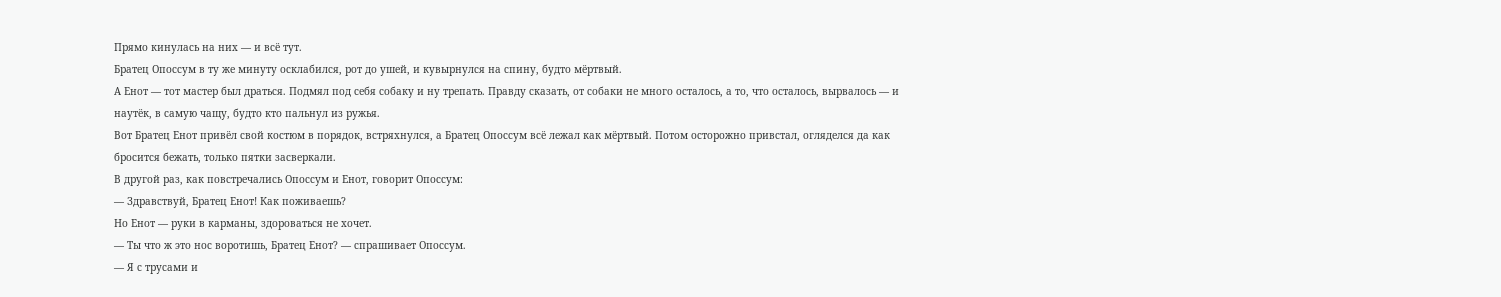Прямо кинулась на них — и всё тут.
Братец Опоссум в ту же минуту осклабился, рот до ушей, и кувырнулся на спину, будто мёртвый.
А Енот — тот мастер был драться. Подмял под себя собаку и ну трепать. Правду сказать, от собаки не много осталось, а то, что осталось, вырвалось — и наутёк, в самую чащу, будто кто пальнул из ружья.
Вот Братец Енот привёл свой костюм в порядок, встряхнулся, а Братец Опоссум всё лежал как мёртвый. Потом осторожно привстал, огляделся да как бросится бежать, только пятки засверкали.
В другой раз, как повстречались Опоссум и Енот, говорит Опоссум:
— Здравствуй, Братец Енот! Как поживаешь?
Но Енот — руки в карманы, здороваться не хочет.
— Ты что ж это нос воротишь, Братец Енот? — спрашивает Опоссум.
— Я с трусами и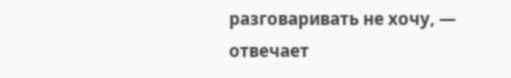разговаривать не хочу, — отвечает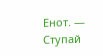Енот. — Ступай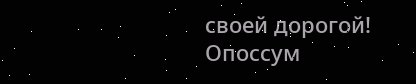своей дорогой!
Опоссум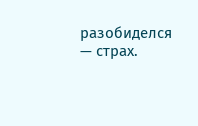разобиделся — страх.